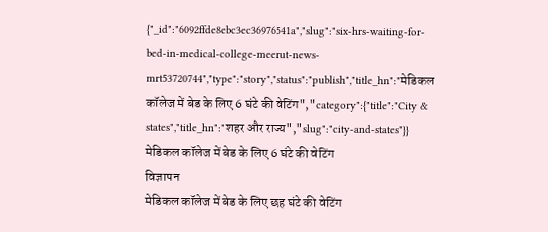{"_id":"6092ffde8ebc3ec36976541a","slug":"six-hrs-waiting-for-bed-in-medical-college-meerut-news-mrt53720744","type":"story","status":"publish","title_hn":"मेडिकल कॉलेज में बेड के लिए 6 घंटे की वेटिंग","category":{"title":"City & states","title_hn":"शहर और राज्य","slug":"city-and-states"}}
मेडिकल कॉलेज में बेड के लिए 6 घंटे की वेटिंग
विज्ञापन
मेडिकल कॉलेज में बेड के लिए छह घंटे की वेटिंग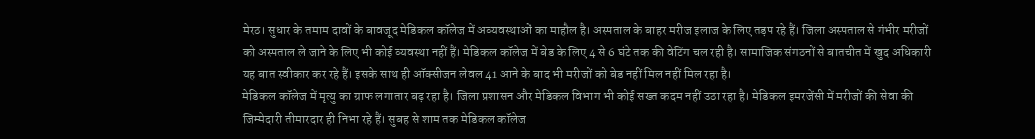मेरठ। सुधार के तमाम दावों के बावजूद मेडिकल कॉलेज में अव्यवस्थाओं का माहौल है। अस्पताल के बाहर मरीज इलाज के लिए तड़प रहे हैं। जिला अस्पताल से गंभीर मरीजों को अस्पताल ले जाने के लिए भी कोई व्यवस्था नहीं हैं। मेडिकल कॉलेज में बेड के लिए 4 से 6 घंटे तक की वेटिंग चल रही है। सामाजिक संगठनों से बातचीत में खुद अधिकारी यह बात स्वीकार कर रहे हैं। इसके साथ ही ऑक्सीजन लेवल 41 आने के बाद भी मरीजों को बेड नहीं मिल नहीं मिल रहा है।
मेडिकल कॉलेज में मृत्यु का ग्राफ लगातार बढ़ रहा है। जिला प्रशासन और मेडिकल विभाग भी कोई सख्त कदम नहीं उठा रहा है। मेडिकल इमरजेंसी में मरीजों की सेवा की जिम्मेदारी तीमारदार ही निभा रहे हैं। सुबह से शाम तक मेडिकल कॉलेज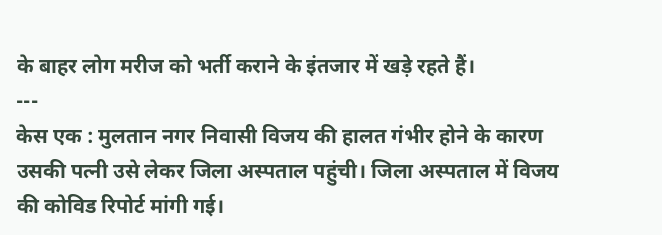के बाहर लोग मरीज को भर्ती कराने के इंतजार में खड़े रहते हैं।
---
केस एक : मुलतान नगर निवासी विजय की हालत गंभीर होने के कारण उसकी पत्नी उसे लेकर जिला अस्पताल पहुंची। जिला अस्पताल में विजय की कोविड रिपोर्ट मांगी गई।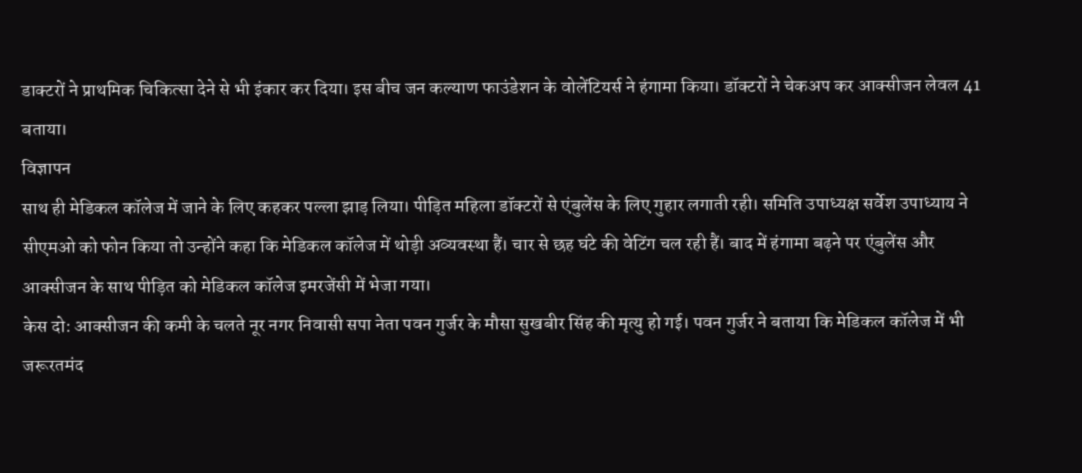डाक्टरों ने प्राथमिक चिकित्सा देने से भी इंकार कर दिया। इस बीच जन कल्याण फाउंडेशन के वोलेंटियर्स ने हंगामा किया। डॉक्टरों ने चेकअप कर आक्सीजन लेवल 41 बताया।
विज्ञापन
साथ ही मेडिकल कॉलेज में जाने के लिए कहकर पल्ला झाड़ लिया। पीड़ित महिला डॉक्टरों से एंबुलेंस के लिए गुहार लगाती रही। समिति उपाध्यक्ष सर्वेश उपाध्याय ने सीएमओ को फोन किया तो उन्होंने कहा कि मेडिकल कॉलेज में थोड़ी अव्यवस्था हैं। चार से छह घंटे की वेटिंग चल रही हैं। बाद में हंगामा बढ़ने पर एंबुलेंस और आक्सीजन के साथ पीड़ित को मेडिकल कॉलेज इमरजेंसी में भेजा गया।
केस दो: आक्सीजन की कमी के चलते नूर नगर निवासी सपा नेता पवन गुर्जर के मौसा सुखबीर सिंह की मृत्यु हो गई। पवन गुर्जर ने बताया कि मेडिकल कॉलेज में भी जरूरतमंद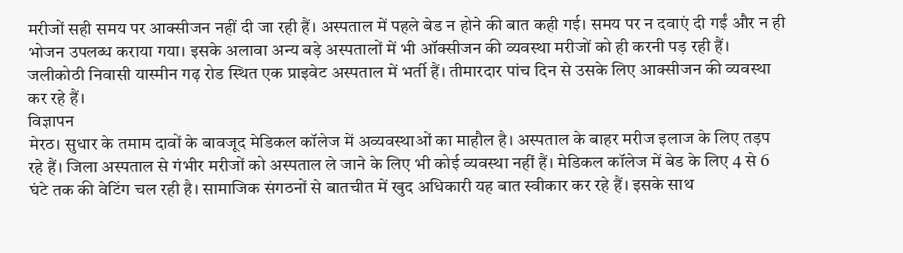मरीजों सही समय पर आक्सीजन नहीं दी जा रही हैं। अस्पताल में पहले बेड न होने की बात कही गई। समय पर न दवाएं दी गईं और न ही भोजन उपलब्ध कराया गया। इसके अलावा अन्य बड़े अस्पतालों में भी ऑक्सीजन की व्यवस्था मरीजों को ही करनी पड़ रही हैं। जलीकोठी निवासी यास्मीन गढ़ रोड स्थित एक प्राइवेट अस्पताल में भर्ती हैं। तीमारदार पांच दिन से उसके लिए आक्सीजन की व्यवस्था कर रहे हैं।
विज्ञापन
मेरठ। सुधार के तमाम दावों के बावजूद मेडिकल कॉलेज में अव्यवस्थाओं का माहौल है। अस्पताल के बाहर मरीज इलाज के लिए तड़प रहे हैं। जिला अस्पताल से गंभीर मरीजों को अस्पताल ले जाने के लिए भी कोई व्यवस्था नहीं हैं। मेडिकल कॉलेज में बेड के लिए 4 से 6 घंटे तक की वेटिंग चल रही है। सामाजिक संगठनों से बातचीत में खुद अधिकारी यह बात स्वीकार कर रहे हैं। इसके साथ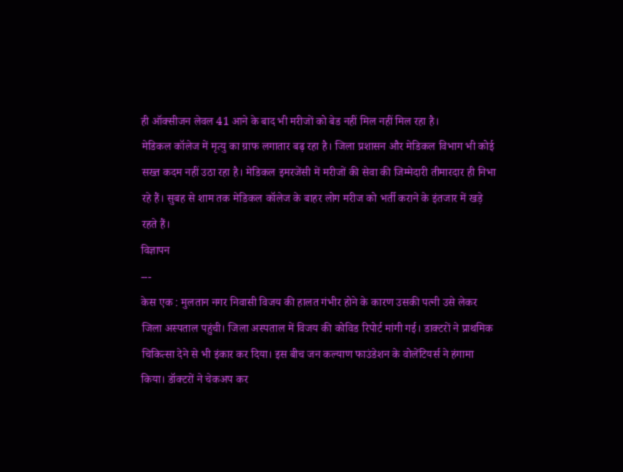ही ऑक्सीजन लेवल 41 आने के बाद भी मरीजों को बेड नहीं मिल नहीं मिल रहा है।
मेडिकल कॉलेज में मृत्यु का ग्राफ लगातार बढ़ रहा है। जिला प्रशासन और मेडिकल विभाग भी कोई सख्त कदम नहीं उठा रहा है। मेडिकल इमरजेंसी में मरीजों की सेवा की जिम्मेदारी तीमारदार ही निभा रहे हैं। सुबह से शाम तक मेडिकल कॉलेज के बाहर लोग मरीज को भर्ती कराने के इंतजार में खड़े रहते हैं।
विज्ञापन
---
केस एक : मुलतान नगर निवासी विजय की हालत गंभीर होने के कारण उसकी पत्नी उसे लेकर जिला अस्पताल पहुंची। जिला अस्पताल में विजय की कोविड रिपोर्ट मांगी गई। डाक्टरों ने प्राथमिक चिकित्सा देने से भी इंकार कर दिया। इस बीच जन कल्याण फाउंडेशन के वोलेंटियर्स ने हंगामा किया। डॉक्टरों ने चेकअप कर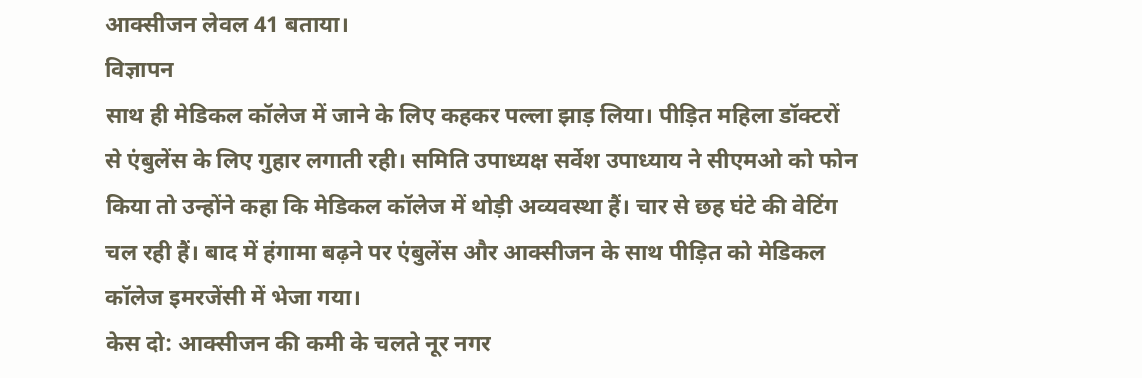आक्सीजन लेवल 41 बताया।
विज्ञापन
साथ ही मेडिकल कॉलेज में जाने के लिए कहकर पल्ला झाड़ लिया। पीड़ित महिला डॉक्टरों से एंबुलेंस के लिए गुहार लगाती रही। समिति उपाध्यक्ष सर्वेश उपाध्याय ने सीएमओ को फोन किया तो उन्होंने कहा कि मेडिकल कॉलेज में थोड़ी अव्यवस्था हैं। चार से छह घंटे की वेटिंग चल रही हैं। बाद में हंगामा बढ़ने पर एंबुलेंस और आक्सीजन के साथ पीड़ित को मेडिकल कॉलेज इमरजेंसी में भेजा गया।
केस दो: आक्सीजन की कमी के चलते नूर नगर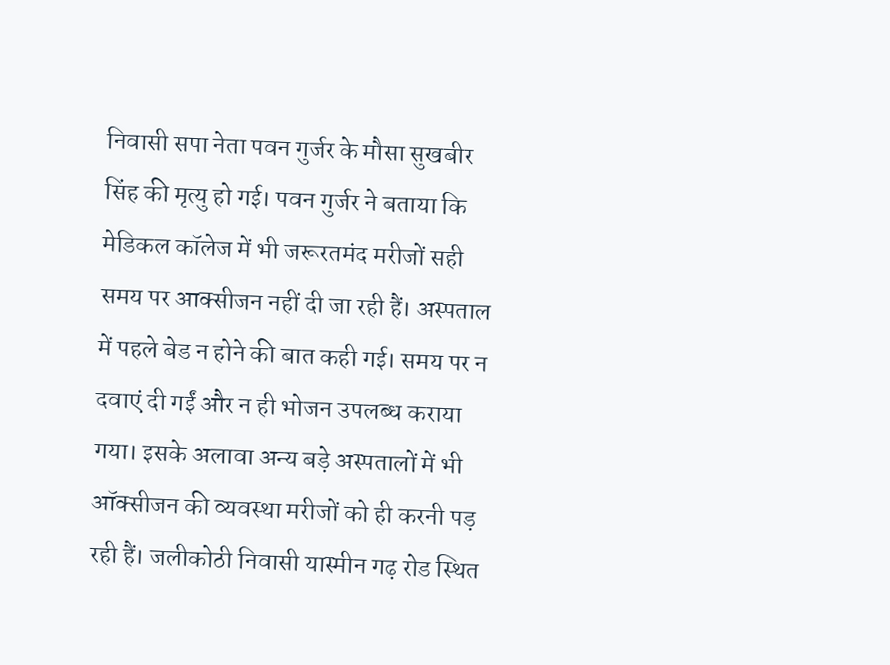निवासी सपा नेता पवन गुर्जर के मौसा सुखबीर सिंह की मृत्यु हो गई। पवन गुर्जर ने बताया कि मेडिकल कॉलेज में भी जरूरतमंद मरीजों सही समय पर आक्सीजन नहीं दी जा रही हैं। अस्पताल में पहले बेड न होने की बात कही गई। समय पर न दवाएं दी गईं और न ही भोजन उपलब्ध कराया गया। इसके अलावा अन्य बड़े अस्पतालों में भी ऑक्सीजन की व्यवस्था मरीजों को ही करनी पड़ रही हैं। जलीकोठी निवासी यास्मीन गढ़ रोड स्थित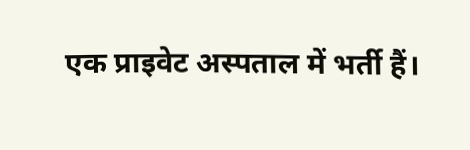एक प्राइवेट अस्पताल में भर्ती हैं।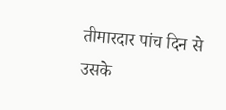तीमारदार पांच दिन से उसके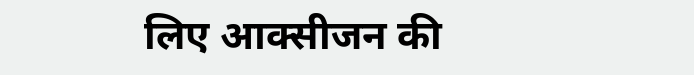लिए आक्सीजन की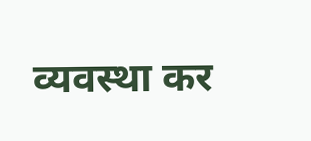व्यवस्था कर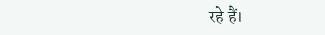रहे हैं।